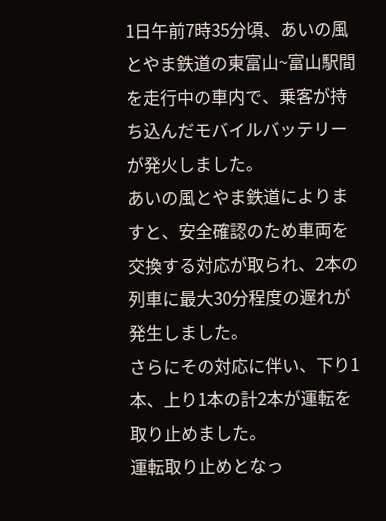1日午前7時35分頃、あいの風とやま鉄道の東富山~富山駅間を走行中の車内で、乗客が持ち込んだモバイルバッテリーが発火しました。
あいの風とやま鉄道によりますと、安全確認のため車両を交換する対応が取られ、2本の列車に最大30分程度の遅れが発生しました。
さらにその対応に伴い、下り1本、上り1本の計2本が運転を取り止めました。
運転取り止めとなっ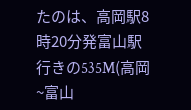たのは、高岡駅8時20分発富山駅行きの535M(高岡~富山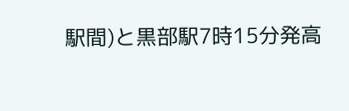駅間)と黒部駅7時15分発高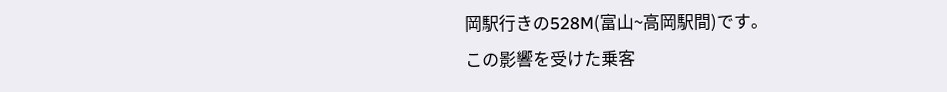岡駅行きの528M(富山~高岡駅間)です。
この影響を受けた乗客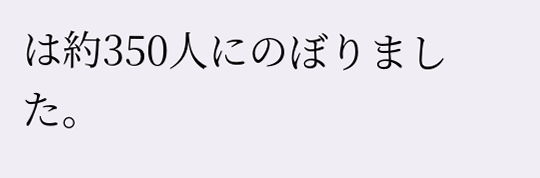は約350人にのぼりました。